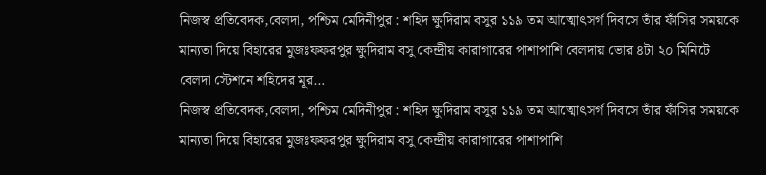নিজস্ব প্রতিবেদক,বেলদা, পশ্চিম মেদিনীপুর : শহিদ ক্ষুদিরাম বসুর ১১৯ তম আত্মোৎসর্গ দিবসে তাঁর ফাঁসির সময়কে মান্যতা দিয়ে বিহারের মুজঃফফরপুর ক্ষুদিরাম বসু কেন্দ্রীয় কারাগারের পাশাপাশি বেলদায় ভোর ৪টা ২০ মিনিটে বেলদা স্টেশনে শহিদের মূর…
নিজস্ব প্রতিবেদক,বেলদা, পশ্চিম মেদিনীপুর : শহিদ ক্ষুদিরাম বসুর ১১৯ তম আত্মোৎসর্গ দিবসে তাঁর ফাঁসির সময়কে মান্যতা দিয়ে বিহারের মুজঃফফরপুর ক্ষুদিরাম বসু কেন্দ্রীয় কারাগারের পাশাপাশি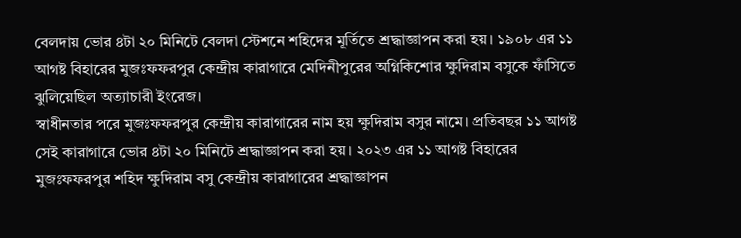বেলদায় ভোর ৪টা ২০ মিনিটে বেলদা স্টেশনে শহিদের মূর্তিতে শ্রদ্ধাজ্ঞাপন করা হয়। ১৯০৮ এর ১১ আগষ্ট বিহারের মুজঃফফরপুর কেন্দ্রীয় কারাগারে মেদিনীপুরের অগ্নিকিশোর ক্ষুদিরাম বসুকে ফাঁসিতে ঝুলিয়েছিল অত্যাচারী ইংরেজ।
স্বাধীনতার পরে মুজঃফফরপুর কেন্দ্রীয় কারাগারের নাম হয় ক্ষুদিরাম বসুর নামে। প্রতিবছর ১১ আগষ্ট সেই কারাগারে ভোর ৪টা ২০ মিনিটে শ্রদ্ধাজ্ঞাপন করা হয়। ২০২৩ এর ১১ আগষ্ট বিহারের মুজঃফফরপুর শহিদ ক্ষুদিরাম বসু কেন্দ্রীয় কারাগারের শ্রদ্ধাজ্ঞাপন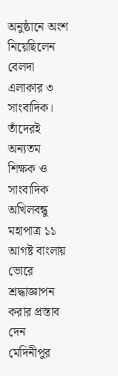অনুষ্ঠানে অংশ নিয়েছিলেন বেলদা এলাকার ৩ সাংবাদিক। তাঁদেরই অন্যতম শিক্ষক ও সাংবাদিক অখিলবন্ধু মহাপাত্র ১১ আগষ্ট বাংলায় ভোরে শ্রদ্ধাজ্ঞাপন করার প্রস্তাব দেন মেদিনীপুর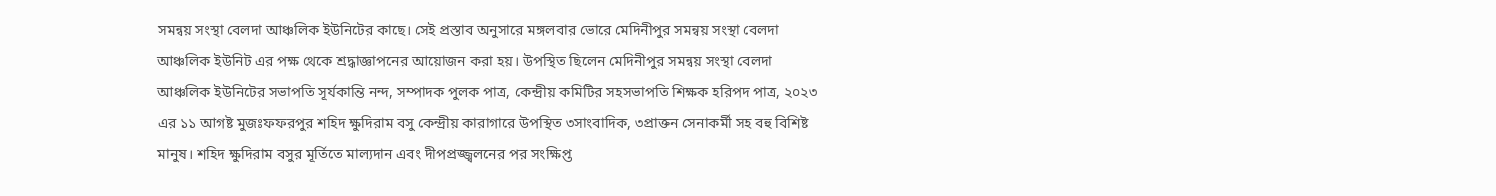সমন্বয় সংস্থা বেলদা আঞ্চলিক ইউনিটের কাছে। সেই প্রস্তাব অনুসারে মঙ্গলবার ভোরে মেদিনীপুর সমন্বয় সংস্থা বেলদা আঞ্চলিক ইউনিট এর পক্ষ থেকে শ্রদ্ধাজ্ঞাপনের আয়োজন করা হয়। উপস্থিত ছিলেন মেদিনীপুর সমন্বয় সংস্থা বেলদা আঞ্চলিক ইউনিটের সভাপতি সূর্যকান্তি নন্দ, সম্পাদক পুলক পাত্র, কেন্দ্রীয় কমিটির সহসভাপতি শিক্ষক হরিপদ পাত্র, ২০২৩ এর ১১ আগষ্ট মুজঃফফরপুর শহিদ ক্ষুদিরাম বসু কেন্দ্রীয় কারাগারে উপস্থিত ৩সাংবাদিক, ৩প্রাক্তন সেনাকর্মী সহ বহু বিশিষ্ট মানুষ। শহিদ ক্ষুদিরাম বসুর মূর্তিতে মাল্যদান এবং দীপপ্রজ্জ্বলনের পর সংক্ষিপ্ত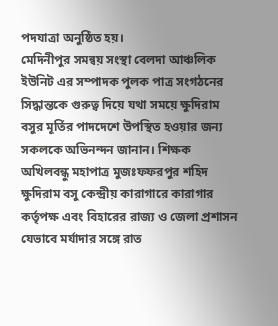পদযাত্রা অনুষ্ঠিত হয়।
মেদিনীপুর সমন্বয় সংস্থা বেলদা আঞ্চলিক ইউনিট এর সম্পাদক পুলক পাত্র সংগঠনের সিদ্ধান্তকে গুরুত্ব দিয়ে যথা সময়ে ক্ষুদিরাম বসুর মূর্তির পাদদেশে উপস্থিত হওয়ার জন্য সকলকে অভিনন্দন জানান। শিক্ষক অখিলবন্ধু মহাপাত্র মুজঃফফরপুর শহিদ ক্ষুদিরাম বসু কেন্দ্রীয় কারাগারে কারাগার কর্তৃপক্ষ এবং বিহারের রাজ্য ও জেলা প্রশাসন যেভাবে মর্যাদার সঙ্গে রাত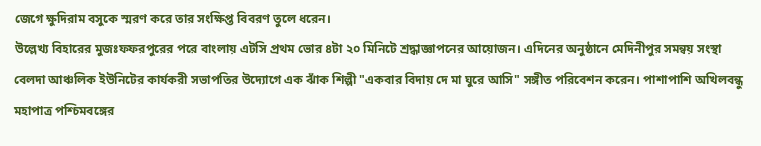জেগে ক্ষুদিরাম বসুকে স্মরণ করে তার সংক্ষিপ্ত বিবরণ তুলে ধরেন।
উল্লেখ্য বিহারের মুজঃফফরপুরের পরে বাংলায় এটসি প্রথম ভোর ৪টা ২০ মিনিটে শ্রদ্ধাজ্ঞাপনের আয়োজন। এদিনের অনুষ্ঠানে মেদিনীপুর সমন্বয় সংস্থা বেলদা আঞ্চলিক ইউনিটের কার্যকরী সভাপতির উদ্যোগে এক ঝাঁক শিল্পী "একবার বিদায় দে মা ঘুরে আসি" সঙ্গীত পরিবেশন করেন। পাশাপাশি অখিলবন্ধু মহাপাত্র পশ্চিমবঙ্গের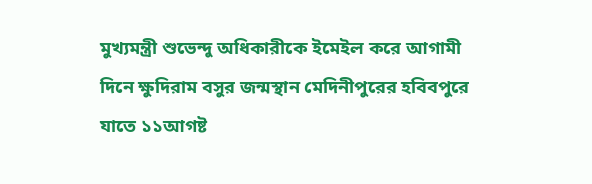মুখ্যমন্ত্রী শুভেন্দু অধিকারীকে ইমেইল করে আগামী দিনে ক্ষুদিরাম বসুর জন্মস্থান মেদিনীপুরের হবিবপুরে যাতে ১১আগষ্ট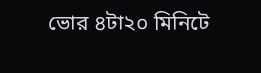ভোর ৪টা২০ মিনিটে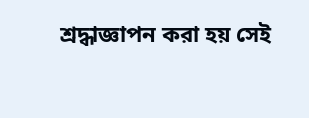শ্রদ্ধাজ্ঞাপন করা হয় সেই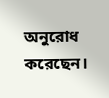অনুরোধ করেছেন।